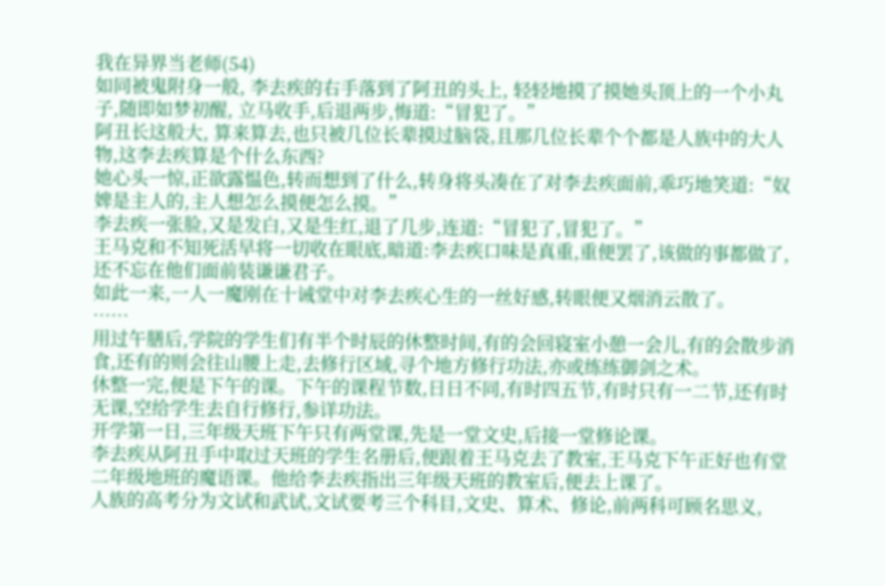我在异界当老师(54)
如同被鬼附身一般, 李去疾的右手落到了阿丑的头上, 轻轻地摸了摸她头顶上的一个小丸子,随即如梦初醒, 立马收手,后退两步,悔道:“冒犯了。”
阿丑长这般大, 算来算去,也只被几位长辈摸过脑袋,且那几位长辈个个都是人族中的大人物,这李去疾算是个什么东西?
她心头一惊,正欲露愠色,转而想到了什么,转身将头凑在了对李去疾面前,乖巧地笑道:“奴婢是主人的,主人想怎么摸便怎么摸。”
李去疾一张脸,又是发白,又是生红,退了几步,连道:“冒犯了,冒犯了。”
王马克和不知死活早将一切收在眼底,暗道:李去疾口味是真重,重便罢了,该做的事都做了,还不忘在他们面前装谦谦君子。
如此一来,一人一魔刚在十诫堂中对李去疾心生的一丝好感,转眼便又烟消云散了。
……
用过午膳后,学院的学生们有半个时辰的休整时间,有的会回寝室小憩一会儿,有的会散步消食,还有的则会往山腰上走,去修行区域,寻个地方修行功法,亦或练练御剑之术。
休整一完,便是下午的课。下午的课程节数,日日不同,有时四五节,有时只有一二节,还有时无课,空给学生去自行修行,参详功法。
开学第一日,三年级天班下午只有两堂课,先是一堂文史,后接一堂修论课。
李去疾从阿丑手中取过天班的学生名册后,便跟着王马克去了教室,王马克下午正好也有堂二年级地班的魔语课。他给李去疾指出三年级天班的教室后,便去上课了。
人族的高考分为文试和武试,文试要考三个科目,文史、算术、修论,前两科可顾名思义,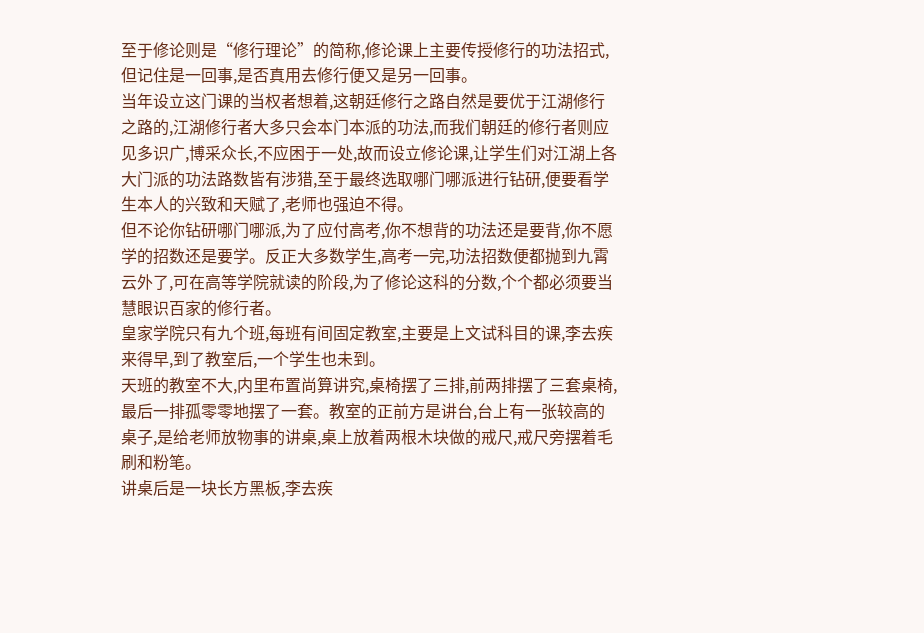至于修论则是“修行理论”的简称,修论课上主要传授修行的功法招式,但记住是一回事,是否真用去修行便又是另一回事。
当年设立这门课的当权者想着,这朝廷修行之路自然是要优于江湖修行之路的,江湖修行者大多只会本门本派的功法,而我们朝廷的修行者则应见多识广,博采众长,不应困于一处,故而设立修论课,让学生们对江湖上各大门派的功法路数皆有涉猎,至于最终选取哪门哪派进行钻研,便要看学生本人的兴致和天赋了,老师也强迫不得。
但不论你钻研哪门哪派,为了应付高考,你不想背的功法还是要背,你不愿学的招数还是要学。反正大多数学生,高考一完,功法招数便都抛到九霄云外了,可在高等学院就读的阶段,为了修论这科的分数,个个都必须要当慧眼识百家的修行者。
皇家学院只有九个班,每班有间固定教室,主要是上文试科目的课,李去疾来得早,到了教室后,一个学生也未到。
天班的教室不大,内里布置尚算讲究,桌椅摆了三排,前两排摆了三套桌椅,最后一排孤零零地摆了一套。教室的正前方是讲台,台上有一张较高的桌子,是给老师放物事的讲桌,桌上放着两根木块做的戒尺,戒尺旁摆着毛刷和粉笔。
讲桌后是一块长方黑板,李去疾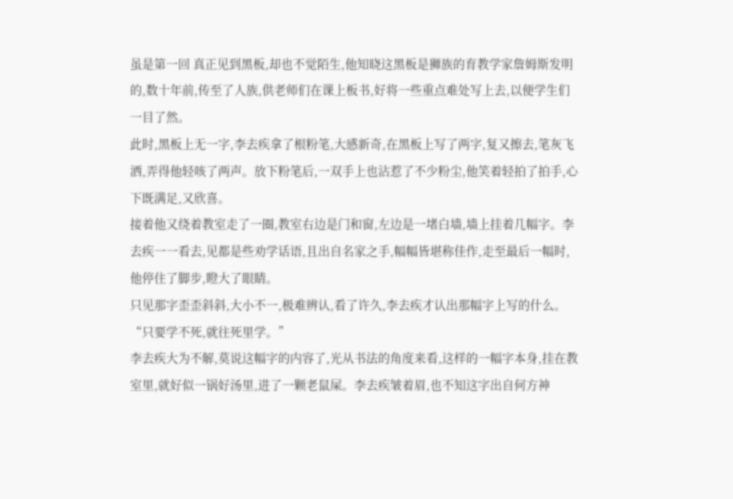虽是第一回 真正见到黑板,却也不觉陌生,他知晓这黑板是狮族的育教学家詹姆斯发明的,数十年前,传至了人族,供老师们在课上板书,好将一些重点难处写上去,以便学生们一目了然。
此时,黑板上无一字,李去疾拿了根粉笔,大感新奇,在黑板上写了两字,复又擦去,笔灰飞洒,弄得他轻咳了两声。放下粉笔后,一双手上也沾惹了不少粉尘,他笑着轻拍了拍手,心下既满足,又欣喜。
接着他又绕着教室走了一圈,教室右边是门和窗,左边是一堵白墙,墙上挂着几幅字。李去疾一一看去,见都是些劝学话语,且出自名家之手,幅幅皆堪称佳作,走至最后一幅时,他停住了脚步,瞪大了眼睛。
只见那字歪歪斜斜,大小不一,极难辨认,看了许久,李去疾才认出那幅字上写的什么。
“只要学不死,就往死里学。”
李去疾大为不解,莫说这幅字的内容了,光从书法的角度来看,这样的一幅字本身,挂在教室里,就好似一锅好汤里,进了一颗老鼠屎。李去疾皱着眉,也不知这字出自何方神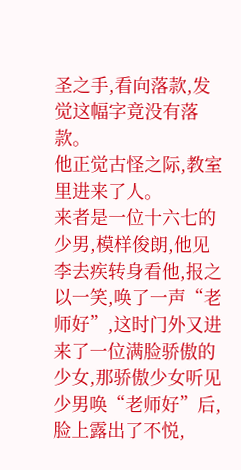圣之手,看向落款,发觉这幅字竟没有落款。
他正觉古怪之际,教室里进来了人。
来者是一位十六七的少男,模样俊朗,他见李去疾转身看他,报之以一笑,唤了一声“老师好”,这时门外又进来了一位满脸骄傲的少女,那骄傲少女听见少男唤“老师好”后,脸上露出了不悦,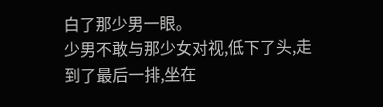白了那少男一眼。
少男不敢与那少女对视,低下了头,走到了最后一排,坐在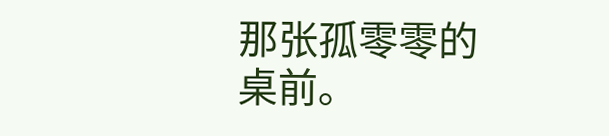那张孤零零的桌前。